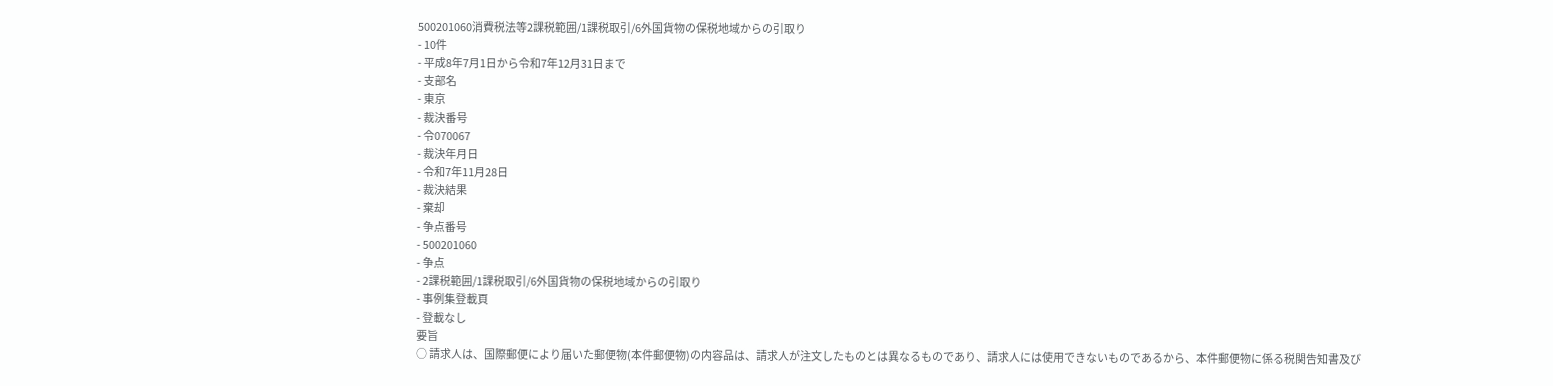500201060消費税法等2課税範囲/1課税取引/6外国貨物の保税地域からの引取り
- 10件
- 平成8年7月1日から令和7年12月31日まで
- 支部名
- 東京
- 裁決番号
- 令070067
- 裁決年月日
- 令和7年11月28日
- 裁決結果
- 棄却
- 争点番号
- 500201060
- 争点
- 2課税範囲/1課税取引/6外国貨物の保税地域からの引取り
- 事例集登載頁
- 登載なし
要旨
○ 請求人は、国際郵便により届いた郵便物(本件郵便物)の内容品は、請求人が注文したものとは異なるものであり、請求人には使用できないものであるから、本件郵便物に係る税関告知書及び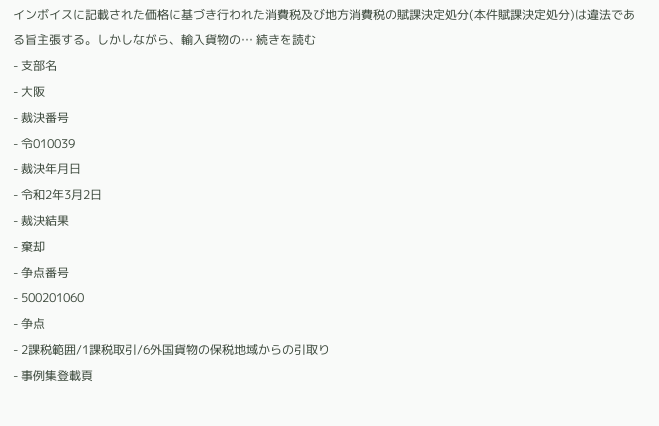インボイスに記載された価格に基づき行われた消費税及び地方消費税の賦課決定処分(本件賦課決定処分)は違法である旨主張する。しかしながら、輸入貨物の… 続きを読む
- 支部名
- 大阪
- 裁決番号
- 令010039
- 裁決年月日
- 令和2年3月2日
- 裁決結果
- 棄却
- 争点番号
- 500201060
- 争点
- 2課税範囲/1課税取引/6外国貨物の保税地域からの引取り
- 事例集登載頁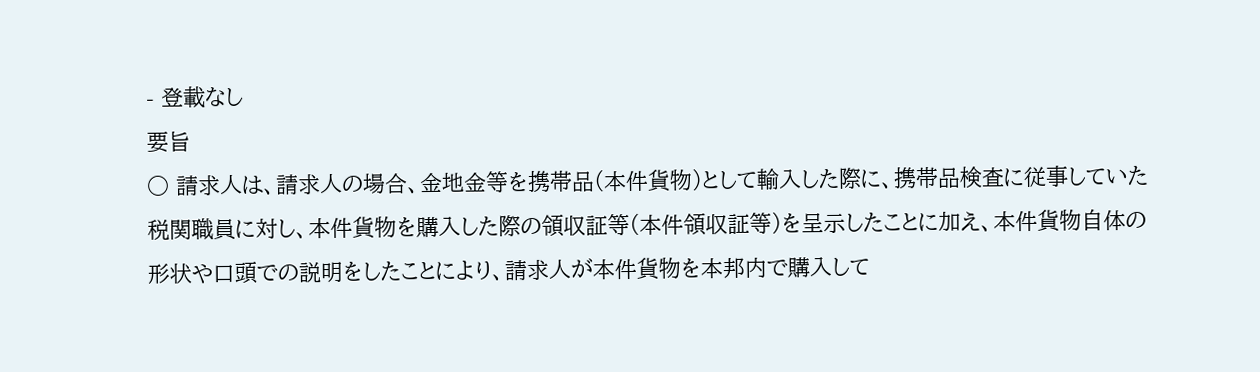- 登載なし
要旨
○ 請求人は、請求人の場合、金地金等を携帯品(本件貨物)として輸入した際に、携帯品検査に従事していた税関職員に対し、本件貨物を購入した際の領収証等(本件領収証等)を呈示したことに加え、本件貨物自体の形状や口頭での説明をしたことにより、請求人が本件貨物を本邦内で購入して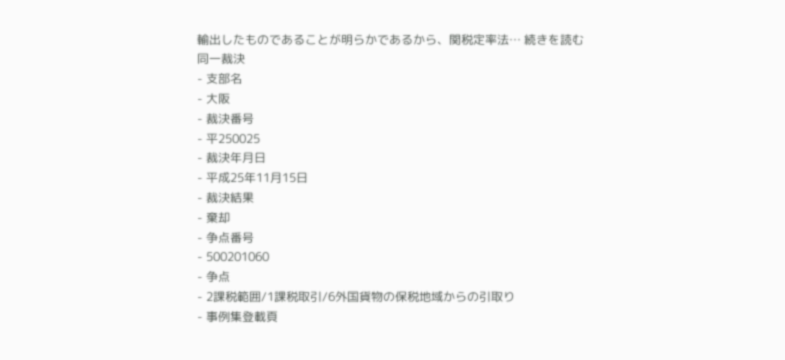輸出したものであることが明らかであるから、関税定率法… 続きを読む
同一裁決
- 支部名
- 大阪
- 裁決番号
- 平250025
- 裁決年月日
- 平成25年11月15日
- 裁決結果
- 棄却
- 争点番号
- 500201060
- 争点
- 2課税範囲/1課税取引/6外国貨物の保税地域からの引取り
- 事例集登載頁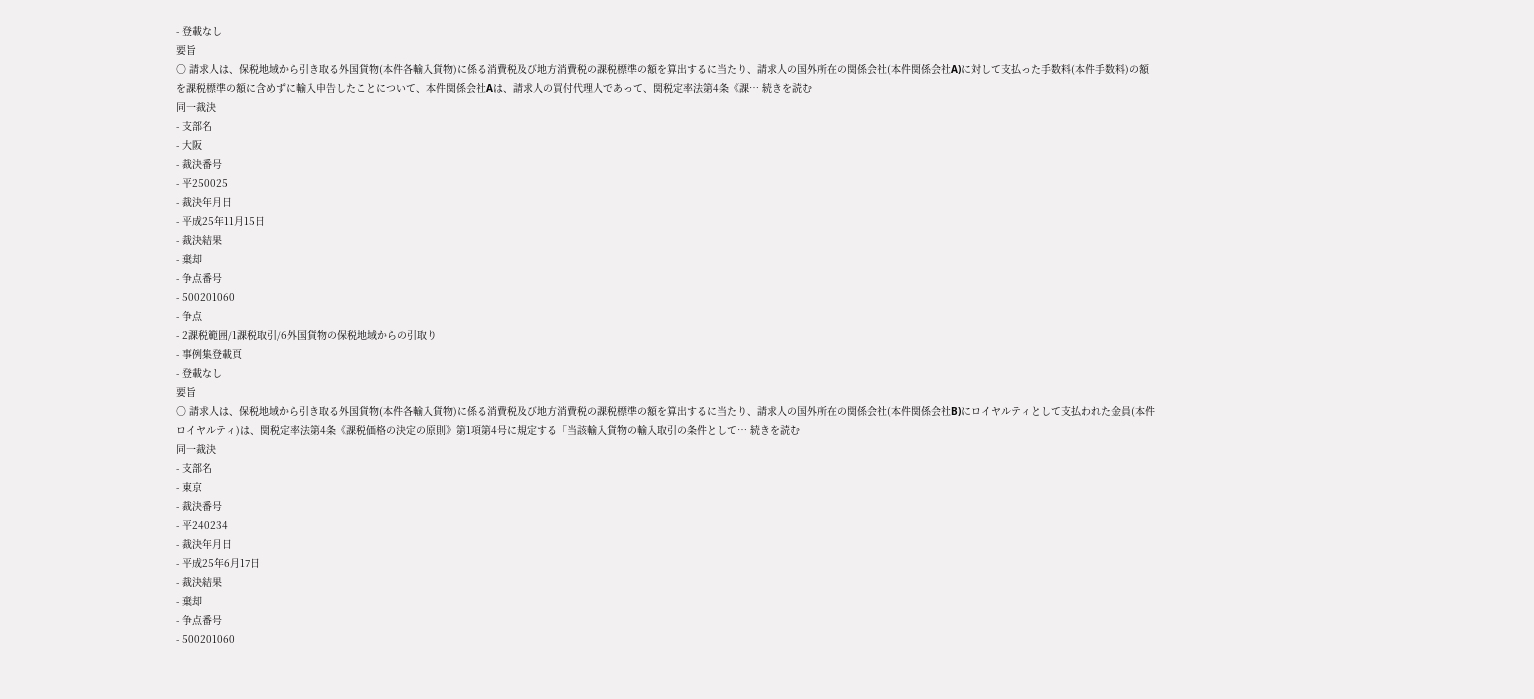- 登載なし
要旨
○ 請求人は、保税地域から引き取る外国貨物(本件各輸入貨物)に係る消費税及び地方消費税の課税標準の額を算出するに当たり、請求人の国外所在の関係会社(本件関係会社A)に対して支払った手数料(本件手数料)の額を課税標準の額に含めずに輸入申告したことについて、本件関係会社Aは、請求人の買付代理人であって、関税定率法第4条《課… 続きを読む
同一裁決
- 支部名
- 大阪
- 裁決番号
- 平250025
- 裁決年月日
- 平成25年11月15日
- 裁決結果
- 棄却
- 争点番号
- 500201060
- 争点
- 2課税範囲/1課税取引/6外国貨物の保税地域からの引取り
- 事例集登載頁
- 登載なし
要旨
○ 請求人は、保税地域から引き取る外国貨物(本件各輸入貨物)に係る消費税及び地方消費税の課税標準の額を算出するに当たり、請求人の国外所在の関係会社(本件関係会社B)にロイヤルティとして支払われた金員(本件ロイヤルティ)は、関税定率法第4条《課税価格の決定の原則》第1項第4号に規定する「当該輸入貨物の輸入取引の条件として… 続きを読む
同一裁決
- 支部名
- 東京
- 裁決番号
- 平240234
- 裁決年月日
- 平成25年6月17日
- 裁決結果
- 棄却
- 争点番号
- 500201060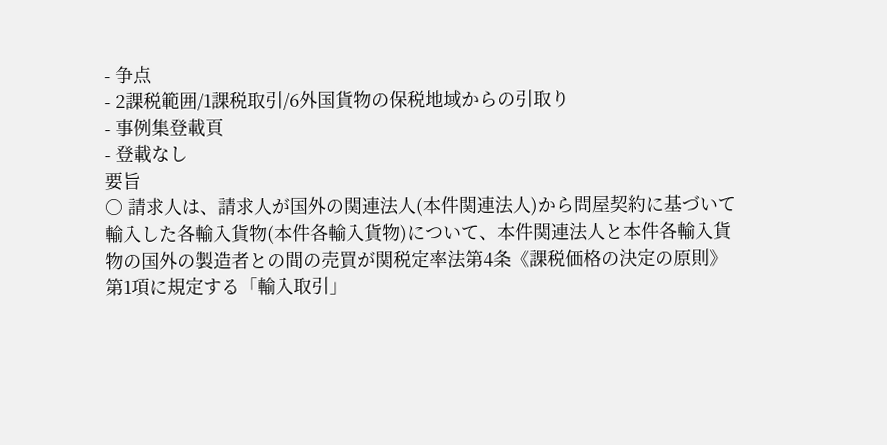- 争点
- 2課税範囲/1課税取引/6外国貨物の保税地域からの引取り
- 事例集登載頁
- 登載なし
要旨
○ 請求人は、請求人が国外の関連法人(本件関連法人)から問屋契約に基づいて輸入した各輸入貨物(本件各輸入貨物)について、本件関連法人と本件各輸入貨物の国外の製造者との間の売買が関税定率法第4条《課税価格の決定の原則》第1項に規定する「輸入取引」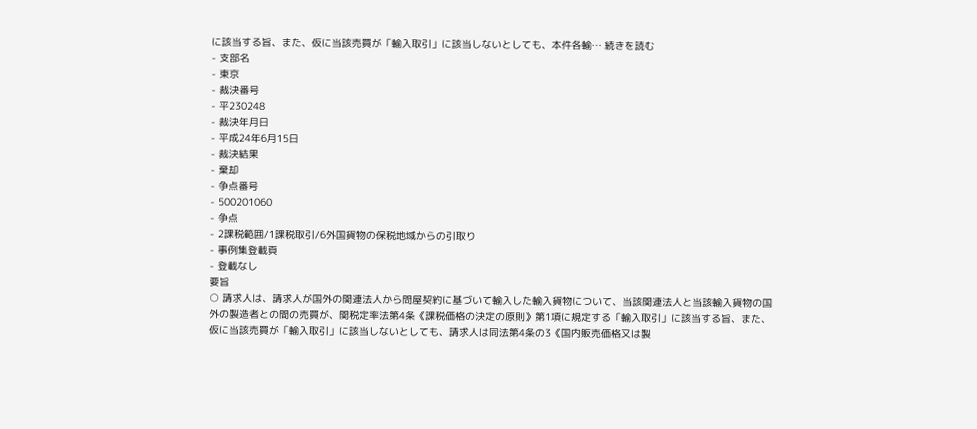に該当する旨、また、仮に当該売買が「輸入取引」に該当しないとしても、本件各輸… 続きを読む
- 支部名
- 東京
- 裁決番号
- 平230248
- 裁決年月日
- 平成24年6月15日
- 裁決結果
- 棄却
- 争点番号
- 500201060
- 争点
- 2課税範囲/1課税取引/6外国貨物の保税地域からの引取り
- 事例集登載頁
- 登載なし
要旨
○ 請求人は、請求人が国外の関連法人から問屋契約に基づいて輸入した輸入貨物について、当該関連法人と当該輸入貨物の国外の製造者との間の売買が、関税定率法第4条《課税価格の決定の原則》第1項に規定する「輸入取引」に該当する旨、また、仮に当該売買が「輸入取引」に該当しないとしても、請求人は同法第4条の3《国内販売価格又は製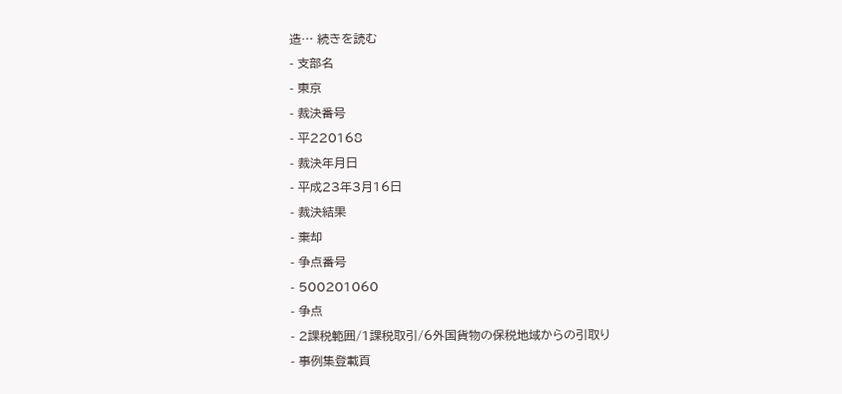造… 続きを読む
- 支部名
- 東京
- 裁決番号
- 平220168
- 裁決年月日
- 平成23年3月16日
- 裁決結果
- 棄却
- 争点番号
- 500201060
- 争点
- 2課税範囲/1課税取引/6外国貨物の保税地域からの引取り
- 事例集登載頁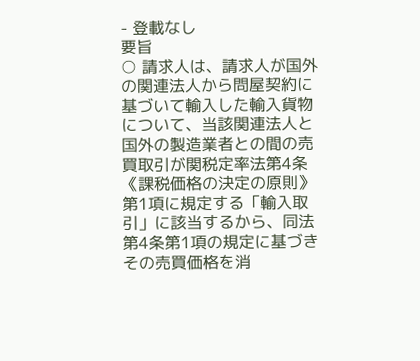- 登載なし
要旨
○ 請求人は、請求人が国外の関連法人から問屋契約に基づいて輸入した輸入貨物について、当該関連法人と国外の製造業者との間の売買取引が関税定率法第4条《課税価格の決定の原則》第1項に規定する「輸入取引」に該当するから、同法第4条第1項の規定に基づきその売買価格を消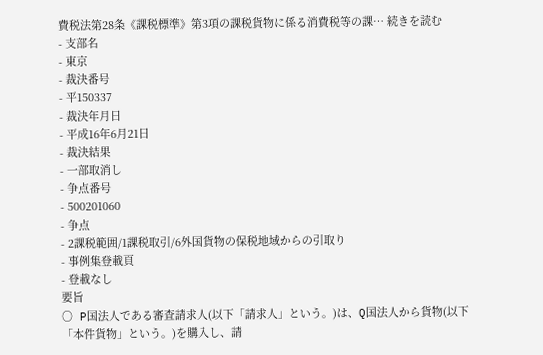費税法第28条《課税標準》第3項の課税貨物に係る消費税等の課… 続きを読む
- 支部名
- 東京
- 裁決番号
- 平150337
- 裁決年月日
- 平成16年6月21日
- 裁決結果
- 一部取消し
- 争点番号
- 500201060
- 争点
- 2課税範囲/1課税取引/6外国貨物の保税地域からの引取り
- 事例集登載頁
- 登載なし
要旨
○ P国法人である審査請求人(以下「請求人」という。)は、Q国法人から貨物(以下「本件貨物」という。)を購入し、請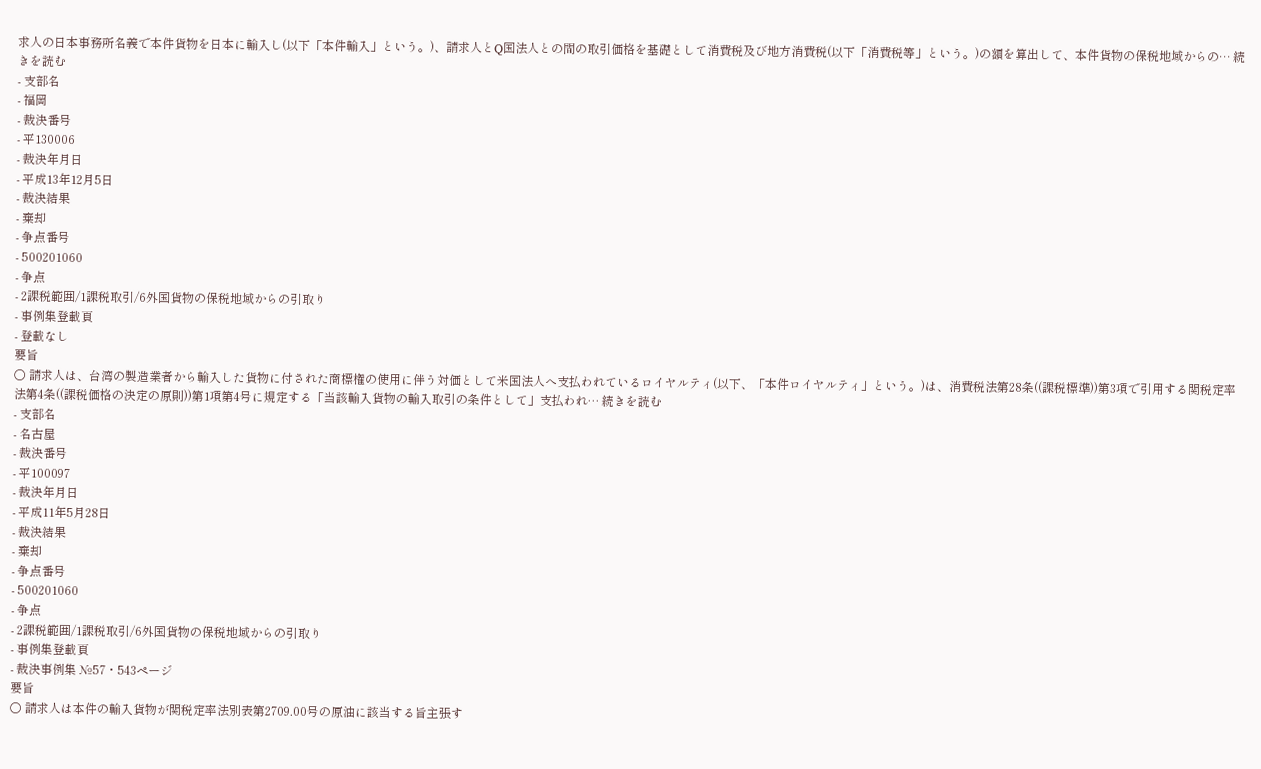求人の日本事務所名義で本件貨物を日本に輸入し(以下「本件輸入」という。)、請求人とQ国法人との間の取引価格を基礎として消費税及び地方消費税(以下「消費税等」という。)の額を算出して、本件貨物の保税地域からの… 続きを読む
- 支部名
- 福岡
- 裁決番号
- 平130006
- 裁決年月日
- 平成13年12月5日
- 裁決結果
- 棄却
- 争点番号
- 500201060
- 争点
- 2課税範囲/1課税取引/6外国貨物の保税地域からの引取り
- 事例集登載頁
- 登載なし
要旨
○ 請求人は、台湾の製造業者から輸入した貨物に付された商標権の使用に伴う対価として米国法人へ支払われているロイヤルティ(以下、「本件ロイヤルティ」という。)は、消費税法第28条((課税標準))第3項で引用する関税定率法第4条((課税価格の決定の原則))第1項第4号に規定する「当該輸入貨物の輸入取引の条件として」支払われ… 続きを読む
- 支部名
- 名古屋
- 裁決番号
- 平100097
- 裁決年月日
- 平成11年5月28日
- 裁決結果
- 棄却
- 争点番号
- 500201060
- 争点
- 2課税範囲/1課税取引/6外国貨物の保税地域からの引取り
- 事例集登載頁
- 裁決事例集 №57・543ページ
要旨
○ 請求人は本件の輸入貨物が関税定率法別表第2709.00号の原油に該当する旨主張す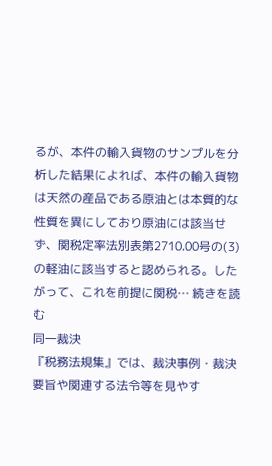るが、本件の輸入貨物のサンプルを分析した結果によれば、本件の輸入貨物は天然の産品である原油とは本質的な性質を異にしており原油には該当せず、関税定率法別表第2710.00号の(3)の軽油に該当すると認められる。したがって、これを前提に関税… 続きを読む
同一裁決
『税務法規集』では、裁決事例・裁決要旨や関連する法令等を見やす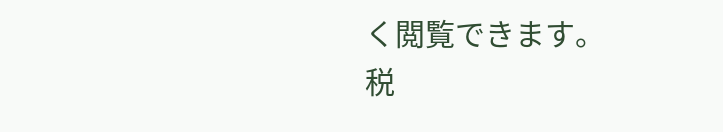く閲覧できます。
税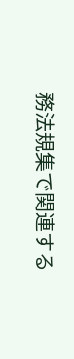務法規集で関連する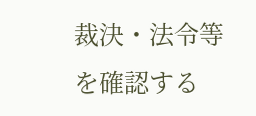裁決・法令等を確認する